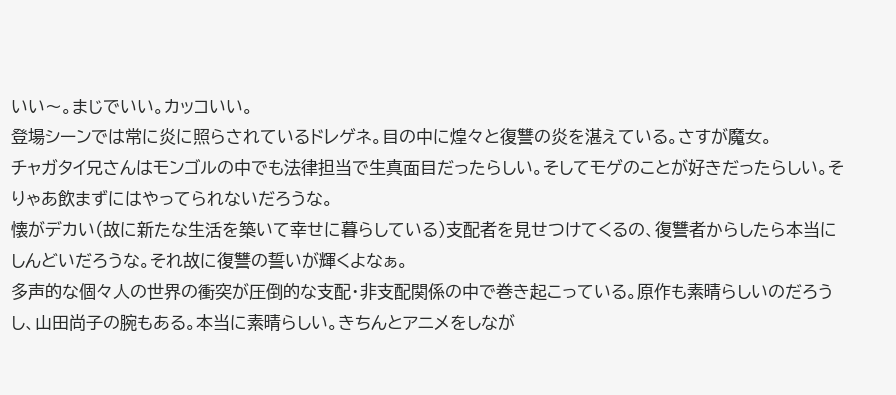いい〜。まじでいい。カッコいい。
登場シーンでは常に炎に照らされているドレゲネ。目の中に煌々と復讐の炎を湛えている。さすが魔女。
チャガタイ兄さんはモンゴルの中でも法律担当で生真面目だったらしい。そしてモゲのことが好きだったらしい。そりゃあ飲まずにはやってられないだろうな。
懐がデカい(故に新たな生活を築いて幸せに暮らしている)支配者を見せつけてくるの、復讐者からしたら本当にしんどいだろうな。それ故に復讐の誓いが輝くよなぁ。
多声的な個々人の世界の衝突が圧倒的な支配・非支配関係の中で巻き起こっている。原作も素晴らしいのだろうし、山田尚子の腕もある。本当に素晴らしい。きちんとアニメをしなが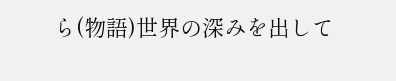ら(物語)世界の深みを出して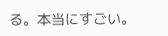る。本当にすごい。